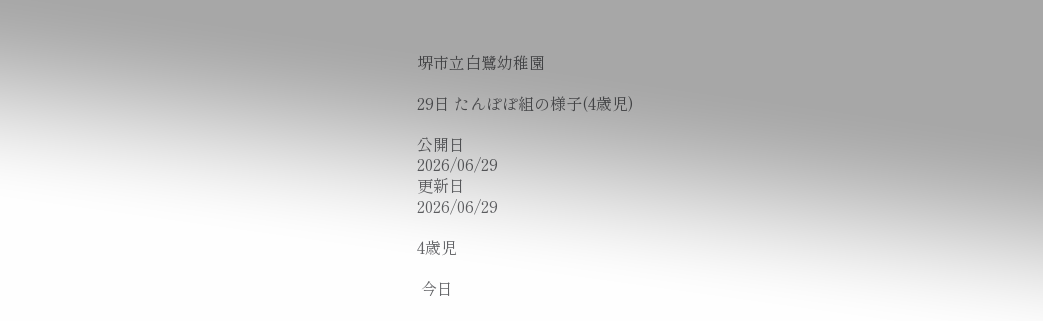堺市立白鷺幼稚園

29日 たんぽぽ組の様子(4歳児)

公開日
2026/06/29
更新日
2026/06/29

4歳児

 今日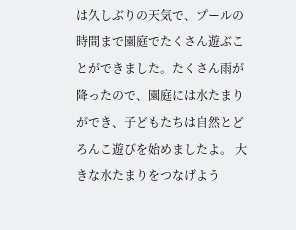は久しぶりの天気で、プールの時間まで園庭でたくさん遊ぶことができました。たくさん雨が降ったので、園庭には水たまりができ、子どもたちは自然とどろんこ遊びを始めましたよ。 大きな水たまりをつなげよう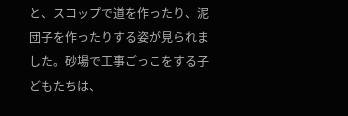と、スコップで道を作ったり、泥団子を作ったりする姿が見られました。砂場で工事ごっこをする子どもたちは、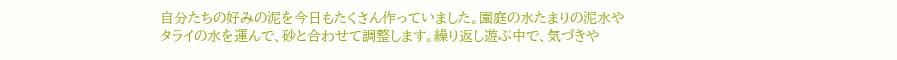自分たちの好みの泥を今日もたくさん作っていました。園庭の水たまりの泥水やタライの水を運んで、砂と合わせて調整します。繰り返し遊ぶ中で、気づきや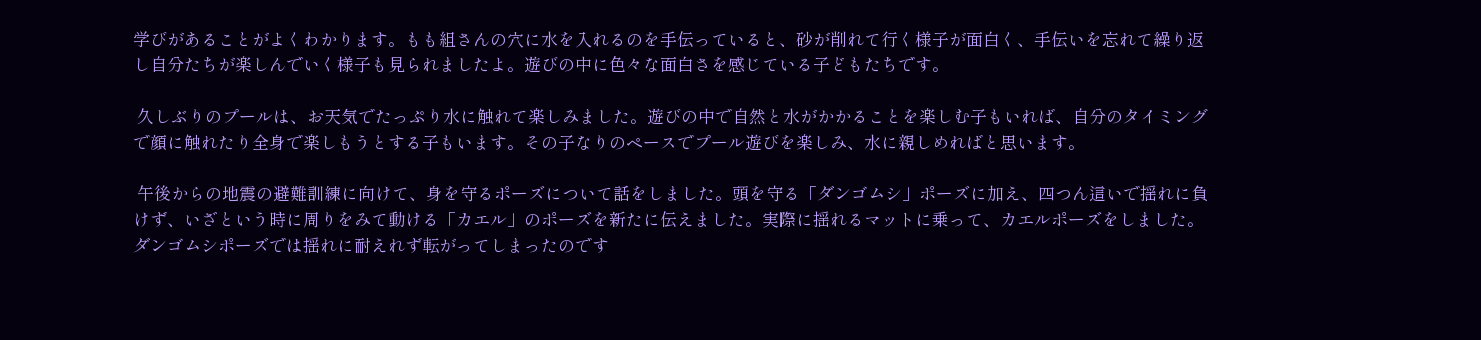学びがあることがよくわかります。もも組さんの穴に水を入れるのを手伝っていると、砂が削れて行く様子が面白く、手伝いを忘れて繰り返し自分たちが楽しんでいく様子も見られましたよ。遊びの中に色々な面白さを感じている子どもたちです。

 久しぶりのプールは、お天気でたっぷり水に触れて楽しみました。遊びの中で自然と水がかかることを楽しむ子もいれば、自分のタイミングで顔に触れたり全身で楽しもうとする子もいます。その子なりのペースでプール遊びを楽しみ、水に親しめればと思います。

 午後からの地震の避難訓練に向けて、身を守るポーズについて話をしました。頭を守る「ダンゴムシ」ポーズに加え、四つん這いで揺れに負けず、いざという時に周りをみて動ける「カエル」のポーズを新たに伝えました。実際に揺れるマットに乗って、カエルポーズをしました。ダンゴムシポーズでは揺れに耐えれず転がってしまったのです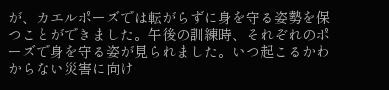が、カエルポーズでは転がらずに身を守る姿勢を保つことができました。午後の訓練時、それぞれのポーズで身を守る姿が見られました。いつ起こるかわからない災害に向け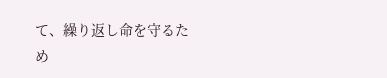て、繰り返し命を守るため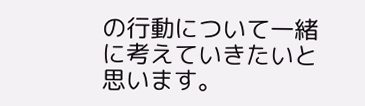の行動について一緒に考えていきたいと思います。